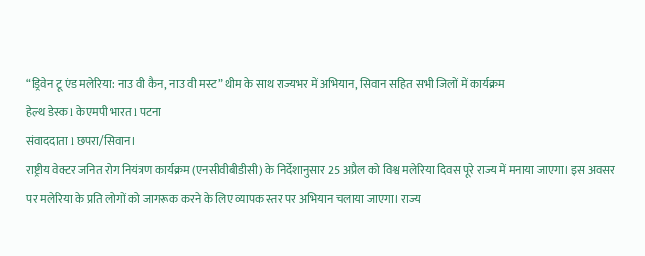“ड्रिवेन टू एंड मलेरिया: नाउ वी कैन, नाउ वी मस्ट” थीम के साथ राज्यभर में अभियान, सिवान सहित सभी जिलों में कार्यक्रम
हेल्थ डेस्क l केएमपी भारत l पटना
संवाददाता l छपरा/सिवान।
राष्ट्रीय वेक्टर जनित रोग नियंत्रण कार्यक्रम (एनसीवीबीडीसी) के निर्देशानुसार 25 अप्रैल को विश्व मलेरिया दिवस पूरे राज्य में मनाया जाएगा। इस अवसर पर मलेरिया के प्रति लोगों को जागरूक करने के लिए व्यापक स्तर पर अभियान चलाया जाएगा। राज्य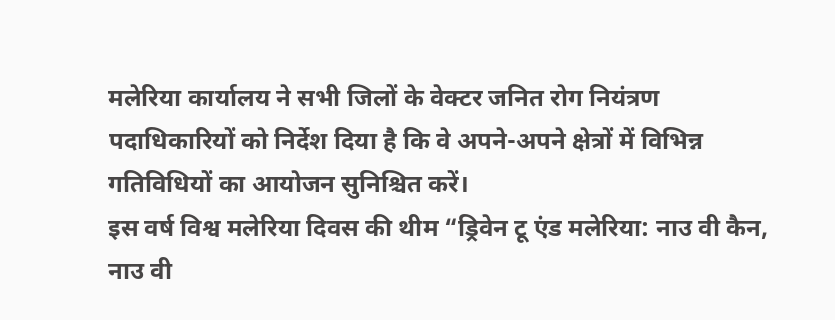मलेरिया कार्यालय ने सभी जिलों के वेक्टर जनित रोग नियंत्रण पदाधिकारियों को निर्देश दिया है कि वे अपने-अपने क्षेत्रों में विभिन्न गतिविधियों का आयोजन सुनिश्चित करें।
इस वर्ष विश्व मलेरिया दिवस की थीम “ड्रिवेन टू एंड मलेरिया: नाउ वी कैन, नाउ वी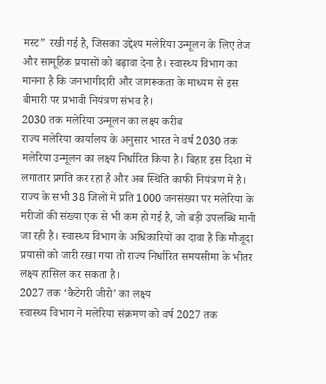मस्ट” रखी गई है, जिसका उद्देश्य मलेरिया उन्मूलन के लिए तेज और सामूहिक प्रयासों को बढ़ावा देना है। स्वास्थ्य विभाग का मानना है कि जनभागीदारी और जागरूकता के माध्यम से इस बीमारी पर प्रभावी नियंत्रण संभव है।
2030 तक मलेरिया उन्मूलन का लक्ष्य करीब
राज्य मलेरिया कार्यालय के अनुसार भारत ने वर्ष 2030 तक मलेरिया उन्मूलन का लक्ष्य निर्धारित किया है। बिहार इस दिशा में लगातार प्रगति कर रहा है और अब स्थिति काफी नियंत्रण में है। राज्य के सभी 38 जिलों में प्रति 1000 जनसंख्या पर मलेरिया के मरीजों की संख्या एक से भी कम हो गई है, जो बड़ी उपलब्धि मानी जा रही है। स्वास्थ्य विभाग के अधिकारियों का दावा है कि मौजूदा प्रयासों को जारी रखा गया तो राज्य निर्धारित समयसीमा के भीतर लक्ष्य हासिल कर सकता है।
2027 तक ‘कैटेगरी जीरो’ का लक्ष्य
स्वास्थ्य विभाग ने मलेरिया संक्रमण को वर्ष 2027 तक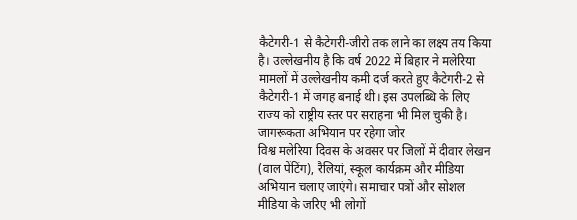कैटेगरी-1 से कैटेगरी-जीरो तक लाने का लक्ष्य तय किया है। उल्लेखनीय है कि वर्ष 2022 में बिहार ने मलेरिया मामलों में उल्लेखनीय कमी दर्ज करते हुए कैटेगरी-2 से कैटेगरी-1 में जगह बनाई थी। इस उपलब्धि के लिए राज्य को राष्ट्रीय स्तर पर सराहना भी मिल चुकी है।
जागरूकता अभियान पर रहेगा जोर
विश्व मलेरिया दिवस के अवसर पर जिलों में दीवार लेखन (वाल पेंटिंग), रैलियां, स्कूल कार्यक्रम और मीडिया अभियान चलाए जाएंगे। समाचार पत्रों और सोशल मीडिया के जरिए भी लोगों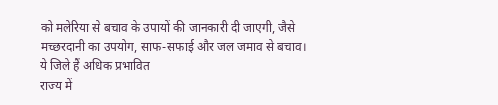को मलेरिया से बचाव के उपायों की जानकारी दी जाएगी, जैसे मच्छरदानी का उपयोग, साफ-सफाई और जल जमाव से बचाव।
ये जिले हैं अधिक प्रभावित
राज्य में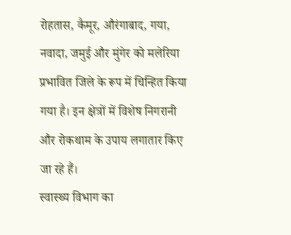रोहतास, कैमूर, औरंगाबाद, गया, नवादा, जमुई और मुंगेर को मलेरिया प्रभावित जिले के रूप में चिन्हित किया गया है। इन क्षेत्रों में विशेष निगरानी और रोकथाम के उपाय लगातार किए जा रहे हैं।
स्वास्थ्य विभाग का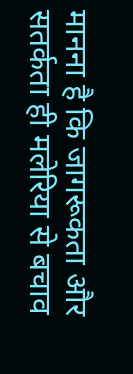मानना है कि जागरूकता और सतर्कता ही मलेरिया से बचाव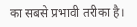का सबसे प्रभावी तरीका है।